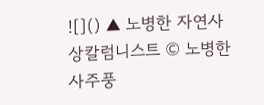![]() ▲ 노병한 자연사상칼럼니스트 © 노병한 사주풍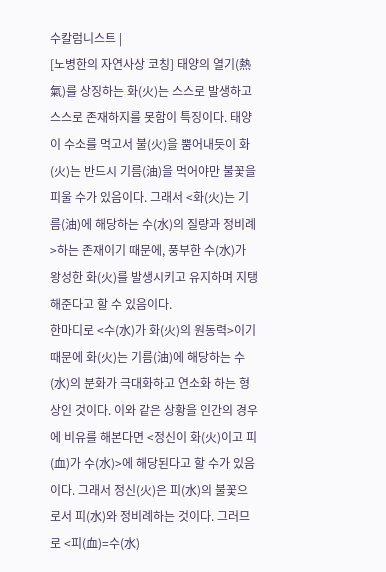수칼럼니스트 |
[노병한의 자연사상 코칭] 태양의 열기(熱氣)를 상징하는 화(火)는 스스로 발생하고 스스로 존재하지를 못함이 특징이다. 태양이 수소를 먹고서 불(火)을 뿜어내듯이 화(火)는 반드시 기름(油)을 먹어야만 불꽃을 피울 수가 있음이다. 그래서 <화(火)는 기름(油)에 해당하는 수(水)의 질량과 정비례>하는 존재이기 때문에, 풍부한 수(水)가 왕성한 화(火)를 발생시키고 유지하며 지탱해준다고 할 수 있음이다.
한마디로 <수(水)가 화(火)의 원동력>이기 때문에 화(火)는 기름(油)에 해당하는 수(水)의 분화가 극대화하고 연소화 하는 형상인 것이다. 이와 같은 상황을 인간의 경우에 비유를 해본다면 <정신이 화(火)이고 피(血)가 수(水)>에 해당된다고 할 수가 있음이다. 그래서 정신(火)은 피(水)의 불꽃으로서 피(水)와 정비례하는 것이다. 그러므로 <피(血)=수(水)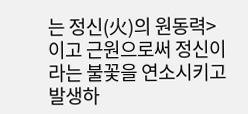는 정신(火)의 원동력>이고 근원으로써 정신이라는 불꽃을 연소시키고 발생하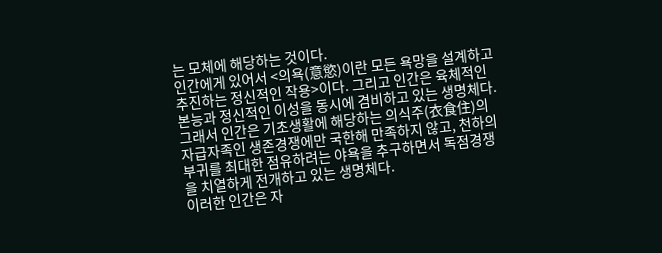는 모체에 해당하는 것이다.
인간에게 있어서 <의욕(意慾)이란 모든 욕망을 설계하고 추진하는 정신적인 작용>이다. 그리고 인간은 육체적인 본능과 정신적인 이성을 동시에 겸비하고 있는 생명체다. 그래서 인간은 기초생활에 해당하는 의식주(衣食住)의 자급자족인 생존경쟁에만 국한해 만족하지 않고, 천하의 부귀를 최대한 점유하려는 야욕을 추구하면서 독점경쟁을 치열하게 전개하고 있는 생명체다.
이러한 인간은 자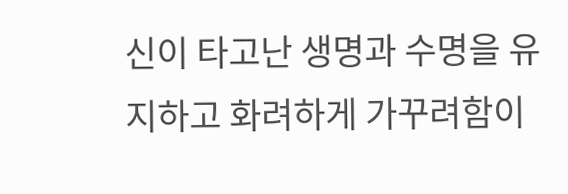신이 타고난 생명과 수명을 유지하고 화려하게 가꾸려함이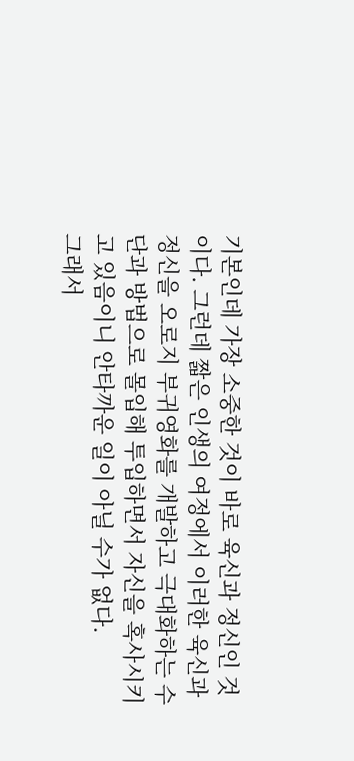기본인데 가장 소중한 것이 바로 육신과 정신인 것이다. 그런데 짧은 인생의 여정에서 이러한 육신과 정신을 오로지 부귀영화를 개발하고 극대화하는 수단과 방법으로 몰입해 투입하면서 자신을 혹사시키고 있음이니 안타까운 일이 아닐 수가 없다.
그래서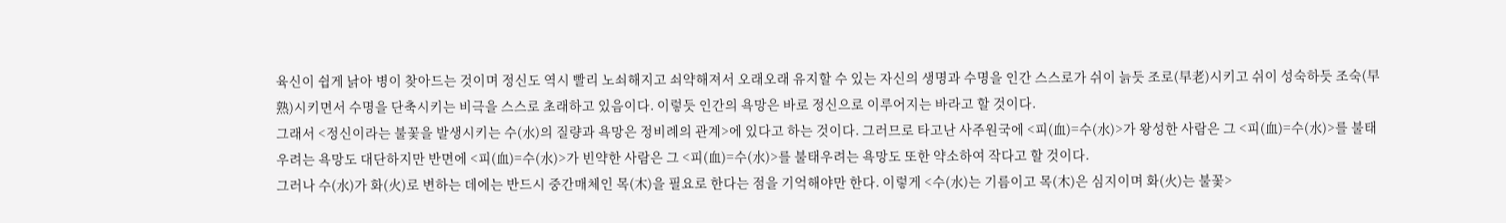육신이 쉽게 낡아 병이 찾아드는 것이며 정신도 역시 빨리 노쇠해지고 쇠약해져서 오래오래 유지할 수 있는 자신의 생명과 수명을 인간 스스로가 쉬이 늙듯 조로(早老)시키고 쉬이 성숙하듯 조숙(早熟)시키면서 수명을 단축시키는 비극을 스스로 초래하고 있음이다. 이렇듯 인간의 욕망은 바로 정신으로 이루어지는 바라고 할 것이다.
그래서 <정신이라는 불꽃을 발생시키는 수(水)의 질량과 욕망은 정비례의 관계>에 있다고 하는 것이다. 그러므로 타고난 사주원국에 <피(血)=수(水)>가 왕성한 사람은 그 <피(血)=수(水)>를 불태우려는 욕망도 대단하지만 반면에 <피(血)=수(水)>가 빈약한 사람은 그 <피(血)=수(水)>를 불태우려는 욕망도 또한 약소하여 작다고 할 것이다.
그러나 수(水)가 화(火)로 변하는 데에는 반드시 중간매체인 목(木)을 필요로 한다는 점을 기억해야만 한다. 이렇게 <수(水)는 기름이고 목(木)은 심지이며 화(火)는 불꽃>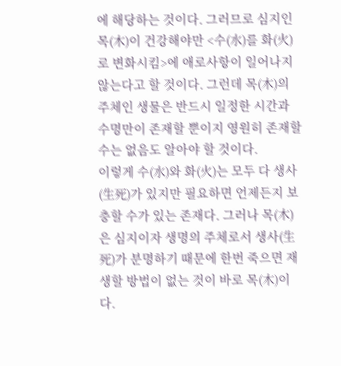에 해당하는 것이다. 그러므로 심지인 목(木)이 건강해야만 <수(水)를 화(火)로 변화시킴>에 애로사항이 일어나지 않는다고 할 것이다. 그런데 목(木)의 주체인 생물은 반드시 일정한 시간과 수명만이 존재할 뿐이지 영원히 존재할 수는 없음도 알아야 할 것이다.
이렇게 수(水)와 화(火)는 모두 다 생사(生死)가 있지만 필요하면 언제든지 보충할 수가 있는 존재다. 그러나 목(木)은 심지이자 생명의 주체로서 생사(生死)가 분명하기 때문에 한번 죽으면 재생할 방법이 없는 것이 바로 목(木)이다.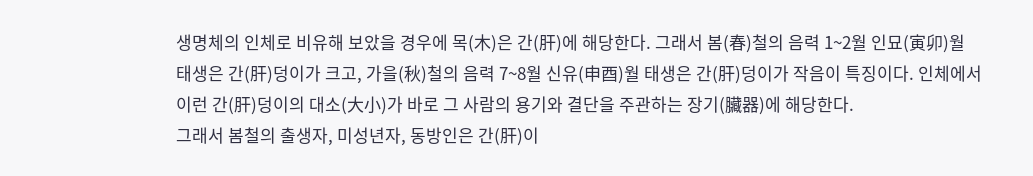생명체의 인체로 비유해 보았을 경우에 목(木)은 간(肝)에 해당한다. 그래서 봄(春)철의 음력 1~2월 인묘(寅卯)월 태생은 간(肝)덩이가 크고, 가을(秋)철의 음력 7~8월 신유(申酉)월 태생은 간(肝)덩이가 작음이 특징이다. 인체에서 이런 간(肝)덩이의 대소(大小)가 바로 그 사람의 용기와 결단을 주관하는 장기(臟器)에 해당한다.
그래서 봄철의 출생자, 미성년자, 동방인은 간(肝)이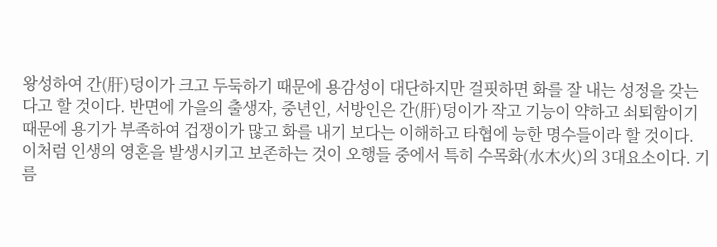왕성하여 간(肝)덩이가 크고 두둑하기 때문에 용감성이 대단하지만 걸핏하면 화를 잘 내는 성정을 갖는다고 할 것이다. 반면에 가을의 출생자, 중년인, 서방인은 간(肝)덩이가 작고 기능이 약하고 쇠퇴함이기 때문에 용기가 부족하여 겁쟁이가 많고 화를 내기 보다는 이해하고 타협에 능한 명수들이라 할 것이다.
이처럼 인생의 영혼을 발생시키고 보존하는 것이 오행들 중에서 특히 수목화(水木火)의 3대요소이다. 기름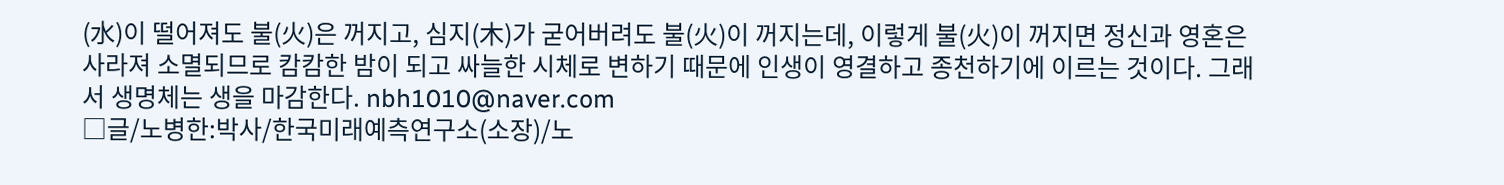(水)이 떨어져도 불(火)은 꺼지고, 심지(木)가 굳어버려도 불(火)이 꺼지는데, 이렇게 불(火)이 꺼지면 정신과 영혼은 사라져 소멸되므로 캄캄한 밤이 되고 싸늘한 시체로 변하기 때문에 인생이 영결하고 종천하기에 이르는 것이다. 그래서 생명체는 생을 마감한다. nbh1010@naver.com
□글/노병한:박사/한국미래예측연구소(소장)/노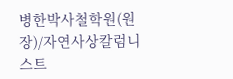병한박사철학원(원장)/자연사상칼럼니스트